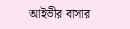আইভীর বাসার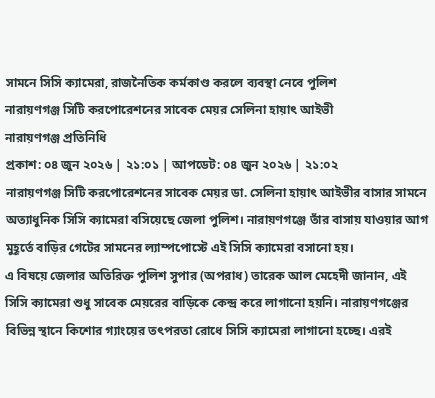সামনে সিসি ক্যামেরা, রাজনৈতিক কর্মকাণ্ড করলে ব্যবস্থা নেবে পুলিশ
নারায়ণগঞ্জ সিটি করপোরেশনের সাবেক মেয়র সেলিনা হায়াৎ আইভী
নারায়ণগঞ্জ প্রতিনিধি
প্রকাশ: ০৪ জুন ২০২৬ | ২১:০১ | আপডেট: ০৪ জুন ২০২৬ | ২১:০২
নারায়ণগঞ্জ সিটি করপোরেশনের সাবেক মেয়র ডা. সেলিনা হায়াৎ আইভীর বাসার সামনে অত্যাধুনিক সিসি ক্যামেরা বসিয়েছে জেলা পুলিশ। নারায়ণগঞ্জে তাঁর বাসায় যাওয়ার আগ মুহূর্তে বাড়ির গেটের সামনের ল্যাম্পপোস্টে এই সিসি ক্যামেরা বসানো হয়।
এ বিষয়ে জেলার অতিরিক্ত পুলিশ সুপার (অপরাধ) তারেক আল মেহেদী জানান, এই সিসি ক্যামেরা শুধু সাবেক মেয়রের বাড়িকে কেন্দ্র করে লাগানো হয়নি। নারায়ণগঞ্জের বিভিন্ন স্থানে কিশোর গ্যাংয়ের তৎপরতা রোধে সিসি ক্যামেরা লাগানো হচ্ছে। এরই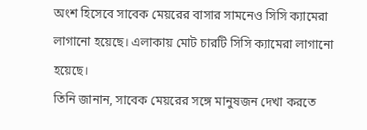অংশ হিসেবে সাবেক মেয়রের বাসার সামনেও সিসি ক্যামেরা লাগানো হয়েছে। এলাকায় মোট চারটি সিসি ক্যামেরা লাগানো হয়েছে।
তিনি জানান, সাবেক মেয়রের সঙ্গে মানুষজন দেখা করতে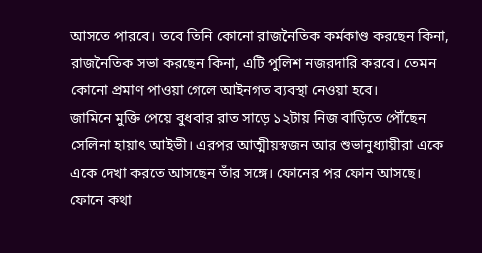আসতে পারবে। তবে তিনি কোনো রাজনৈতিক কর্মকাণ্ড করছেন কিনা, রাজনৈতিক সভা করছেন কিনা, এটি পুলিশ নজরদারি করবে। তেমন কোনো প্রমাণ পাওয়া গেলে আইনগত ব্যবস্থা নেওয়া হবে।
জামিনে মুক্তি পেয়ে বুধবার রাত সাড়ে ১২টায় নিজ বাড়িতে পৌঁছেন সেলিনা হায়াৎ আইভী। এরপর আত্মীয়স্বজন আর শুভানুধ্যায়ীরা একে একে দেখা করতে আসছেন তাঁর সঙ্গে। ফোনের পর ফোন আসছে। ফোনে কথা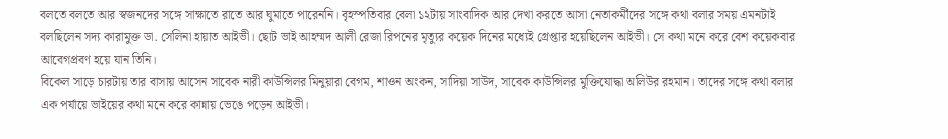বলতে বলতে আর স্বজনদের সঙ্গে সাক্ষাতে রাতে আর ঘুমাতে পারেননি। বৃহস্পতিবার বেলা ১২টায় সাংবাদিক আর দেখা করতে আসা নেতাকর্মীদের সঙ্গে কথা বলার সময় এমনটাই বলছিলেন সদ্য কারামুক্ত ডা. সেলিনা হায়াত আইভী। ছোট ভাই আহম্মদ আলী রেজা রিপনের মৃত্যুর কয়েক দিনের মধ্যেই গ্রেপ্তার হয়েছিলেন আইভী। সে কথা মনে করে বেশ কয়েকবার আবেগপ্রবণ হয়ে যান তিনি।
বিকেল সাড়ে চারটায় তার বাসায় আসেন সাবেক নারী কাউন্সিলর মিনুয়ারা বেগম, শাওন অংকন, সাদিয়া সাউদ, সাবেক কাউন্সিলর মুক্তিযোদ্ধা অলিউর রহমান। তাদের সঙ্গে কথা বলার এক পর্যায়ে ভাইয়ের কথা মনে করে কান্নায় ভেঙে পড়েন আইভী।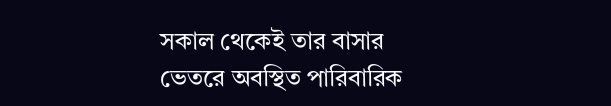সকাল থেকেই তার বাসার ভেতরে অবস্থিত পারিবারিক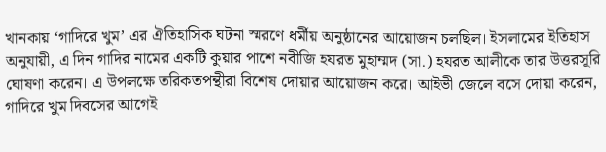খানকায় ‘গাদিরে খুম’ এর ঐতিহাসিক ঘটনা স্মরণে ধর্মীয় অনুষ্ঠানের আয়োজন চলছিল। ইসলামের ইতিহাস অনুযায়ী, এ দিন গাদির নামের একটি কুয়ার পাশে নবীজি হযরত মুহাম্মদ (সা.) হযরত আলীকে তার উত্তরসূরি ঘোষণা করেন। এ উপলক্ষে তরিকতপন্থীরা বিশেষ দোয়ার আয়োজন করে। আইভী জেলে বসে দোয়া করেন, গাদিরে খুম দিবসের আগেই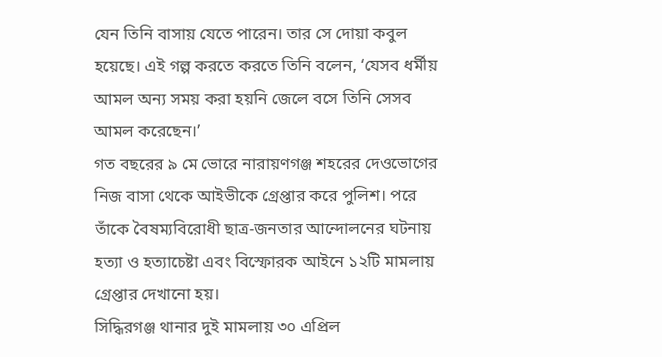যেন তিনি বাসায় যেতে পারেন। তার সে দোয়া কবুল হয়েছে। এই গল্প করতে করতে তিনি বলেন, ‘যেসব ধর্মীয় আমল অন্য সময় করা হয়নি জেলে বসে তিনি সেসব আমল করেছেন।’
গত বছরের ৯ মে ভোরে নারায়ণগঞ্জ শহরের দেওভোগের নিজ বাসা থেকে আইভীকে গ্রেপ্তার করে পুলিশ। পরে তাঁকে বৈষম্যবিরোধী ছাত্র-জনতার আন্দোলনের ঘটনায় হত্যা ও হত্যাচেষ্টা এবং বিস্ফোরক আইনে ১২টি মামলায় গ্রেপ্তার দেখানো হয়।
সিদ্ধিরগঞ্জ থানার দুই মামলায় ৩০ এপ্রিল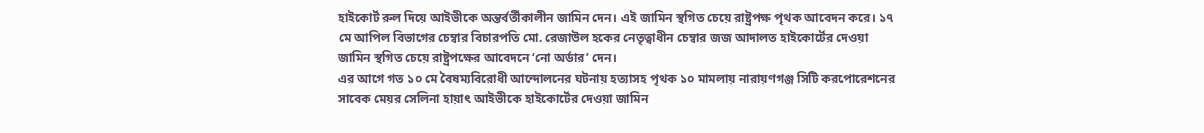হাইকোর্ট রুল দিয়ে আইভীকে অন্তর্বর্তীকালীন জামিন দেন। এই জামিন স্থগিত চেয়ে রাষ্ট্রপক্ষ পৃথক আবেদন করে। ১৭ মে আপিল বিভাগের চেম্বার বিচারপতি মো. রেজাউল হকের নেতৃত্বাধীন চেম্বার জজ আদালত হাইকোর্টের দেওয়া জামিন স্থগিত চেয়ে রাষ্ট্রপক্ষের আবেদনে ‘নো অর্ডার’ দেন।
এর আগে গত ১০ মে বৈষম্যবিরোধী আন্দোলনের ঘটনায় হত্যাসহ পৃথক ১০ মামলায় নারায়ণগঞ্জ সিটি করপোরেশনের সাবেক মেয়র সেলিনা হায়াৎ আইভীকে হাইকোর্টের দেওয়া জামিন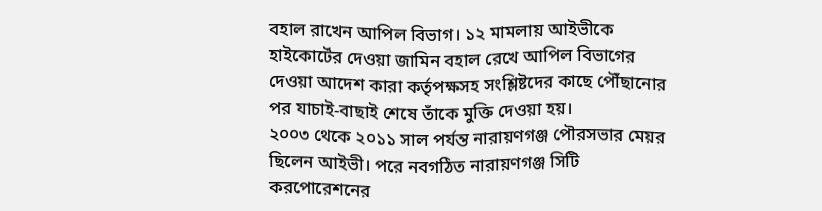বহাল রাখেন আপিল বিভাগ। ১২ মামলায় আইভীকে হাইকোর্টের দেওয়া জামিন বহাল রেখে আপিল বিভাগের দেওয়া আদেশ কারা কর্তৃপক্ষসহ সংশ্লিষ্টদের কাছে পৌঁছানোর পর যাচাই-বাছাই শেষে তাঁকে মুক্তি দেওয়া হয়।
২০০৩ থেকে ২০১১ সাল পর্যন্ত নারায়ণগঞ্জ পৌরসভার মেয়র ছিলেন আইভী। পরে নবগঠিত নারায়ণগঞ্জ সিটি করপোরেশনের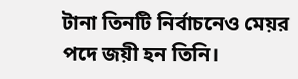টানা তিনটি নির্বাচনেও মেয়র পদে জয়ী হন তিনি।